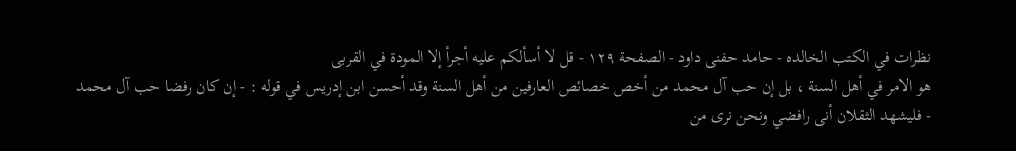نظرات في الکتب الخالده - حامد حفنی داود - الصفحة ١٢٩ - قل لا أسألكم عليه أجرأ إلا المودة في القربى
هو الامر في أهل السنة ، بل إن حب آل محمد من أخص خصائص العارفين من أهل السنة وقد أحسن ابن إدريس في قوله : - إن كان رفضا حب آل محمد
- فليشهد الثقلان أنى رافضي ونحن نرى من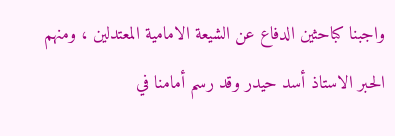واجبنا كباحثين الدفاع عن الشيعة الامامية المعتدلين ، ومنهم الحبر الاستاذ أسد حيدر وقد رسم أمامنا في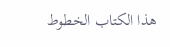هذا الكتاب الخطوط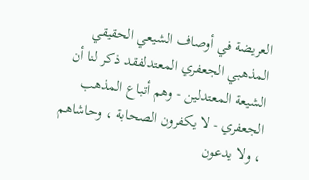العريضة في أوصاف الشيعي الحقيقي المذهبي الجعفري المعتدلفقد ذكر لنا أن الشيعة المعتدلين - وهم أتباع المذهب الجعفري - لا يكفرون الصحابة ، وحاشاهم ، ولا يدعون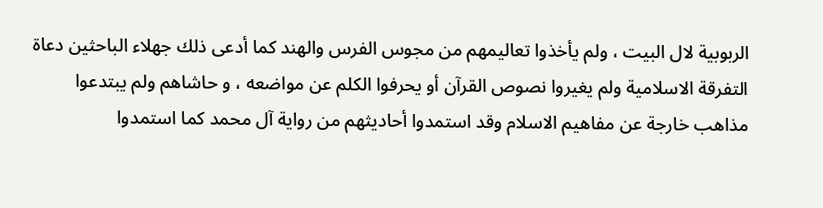الربوبية لال البيت ، ولم يأخذوا تعاليمهم من مجوس الفرس والهند كما أدعى ذلك جهلاء الباحثين دعاة التفرقة الاسلامية ولم يغيروا نصوص القرآن أو يحرفوا الكلم عن مواضعه ، و حاشاهم ولم يبتدعوا مذاهب خارجة عن مفاهيم الاسلام وقد استمدوا أحاديثهم من رواية آل محمد كما استمدوا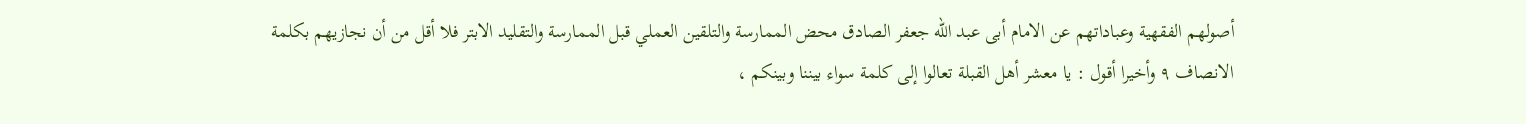أصولهم الفقهية وعباداتهم عن الامام أبى عبد الله جعفر الصادق محض الممارسة والتلقين العملي قبل الممارسة والتقليد الابتر فلا أقل من أن نجازيهم بكلمة الانصاف ٩ وأخيرا أقول : يا معشر أهل القبلة تعالوا إلى كلمة سواء بيننا وبينكم ،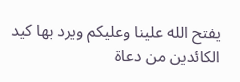يفتح الله علينا وعليكم ويرد بها كيد الكائدين من دعاة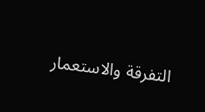التفرقة والاستعمار